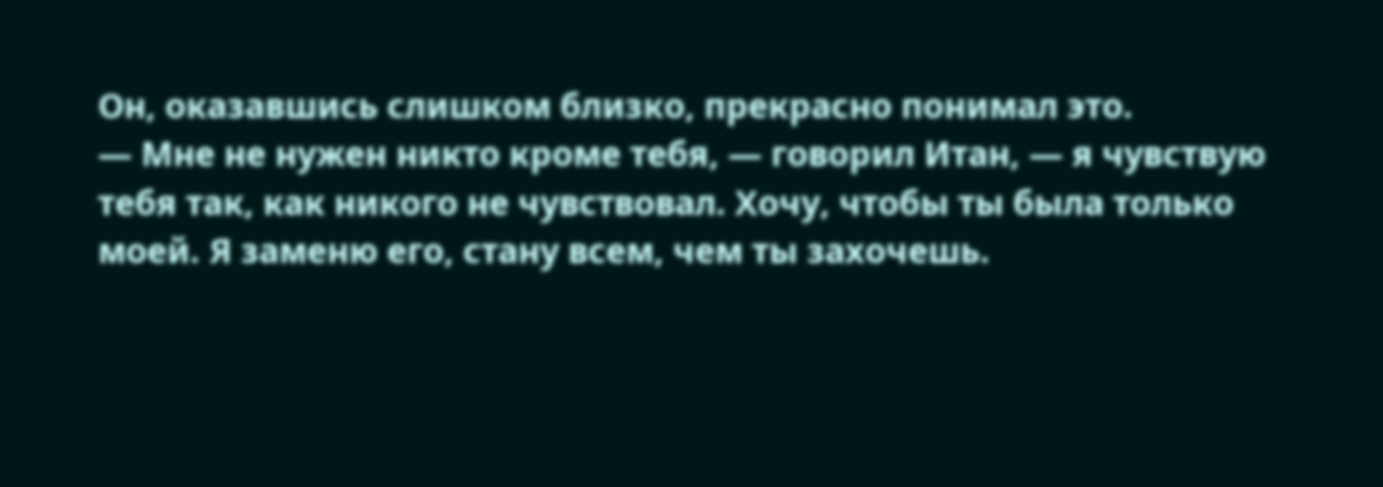Он, оказавшись слишком близко, прекрасно понимал это.
— Мне не нужен никто кроме тебя, — говорил Итан, — я чувствую тебя так, как никого не чувствовал. Хочу, чтобы ты была только моей. Я заменю его, стану всем, чем ты захочешь.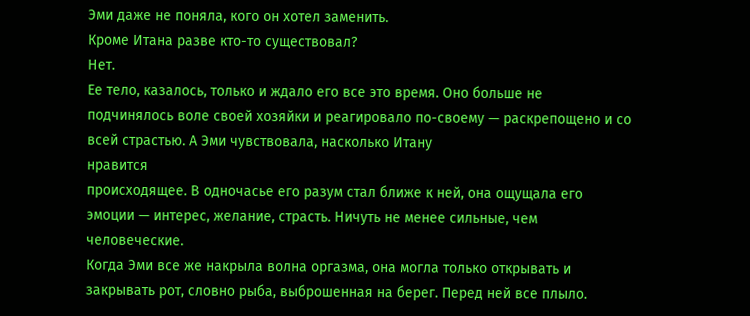Эми даже не поняла, кого он хотел заменить.
Кроме Итана разве кто-то существовал?
Нет.
Ее тело, казалось, только и ждало его все это время. Оно больше не подчинялось воле своей хозяйки и реагировало по-своему — раскрепощено и со всей страстью. А Эми чувствовала, насколько Итану
нравится
происходящее. В одночасье его разум стал ближе к ней, она ощущала его эмоции — интерес, желание, страсть. Ничуть не менее сильные, чем человеческие.
Когда Эми все же накрыла волна оргазма, она могла только открывать и закрывать рот, словно рыба, выброшенная на берег. Перед ней все плыло.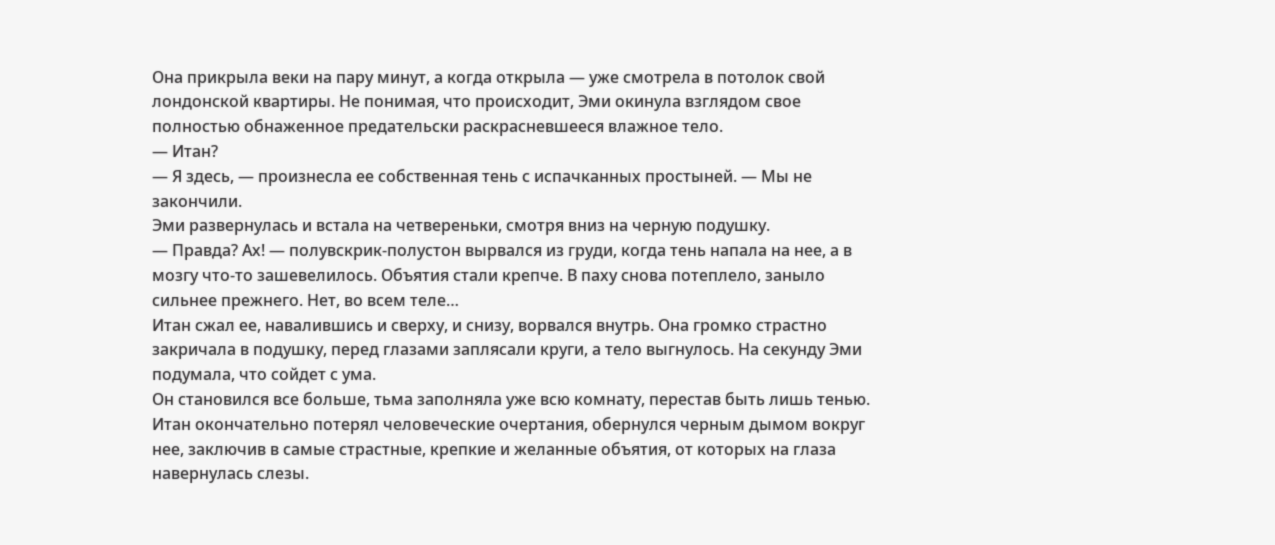Она прикрыла веки на пару минут, а когда открыла — уже смотрела в потолок свой лондонской квартиры. Не понимая, что происходит, Эми окинула взглядом свое полностью обнаженное предательски раскрасневшееся влажное тело.
— Итан?
— Я здесь, — произнесла ее собственная тень с испачканных простыней. — Мы не закончили.
Эми развернулась и встала на четвереньки, смотря вниз на черную подушку.
— Правда? Ах! — полувскрик-полустон вырвался из груди, когда тень напала на нее, а в мозгу что-то зашевелилось. Объятия стали крепче. В паху снова потеплело, заныло сильнее прежнего. Нет, во всем теле…
Итан сжал ее, навалившись и сверху, и снизу, ворвался внутрь. Она громко страстно закричала в подушку, перед глазами заплясали круги, а тело выгнулось. На секунду Эми подумала, что сойдет с ума.
Он становился все больше, тьма заполняла уже всю комнату, перестав быть лишь тенью. Итан окончательно потерял человеческие очертания, обернулся черным дымом вокруг нее, заключив в самые страстные, крепкие и желанные объятия, от которых на глаза навернулась слезы.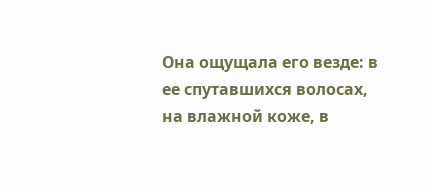Она ощущала его везде: в ее спутавшихся волосах, на влажной коже, в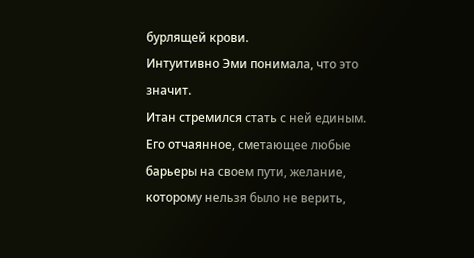бурлящей крови.
Интуитивно Эми понимала, что это значит.
Итан стремился стать с ней единым. Его отчаянное, сметающее любые барьеры на своем пути, желание, которому нельзя было не верить,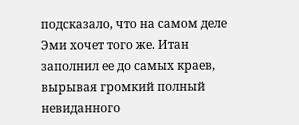подсказало, что на самом деле Эми хочет того же. Итан заполнил ее до самых краев, вырывая громкий полный невиданного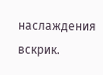наслаждения вскрик.